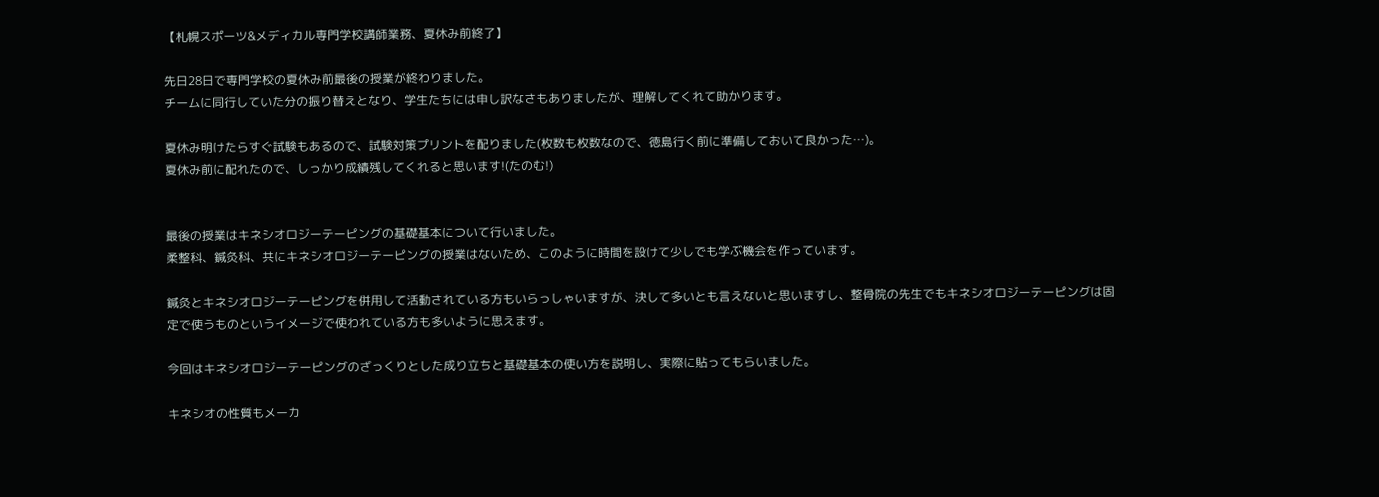【札幌スポーツ&メディカル専門学校講師業務、夏休み前終了】

先日28日で専門学校の夏休み前最後の授業が終わりました。
チームに同行していた分の振り替えとなり、学生たちには申し訳なさもありましたが、理解してくれて助かります。

夏休み明けたらすぐ試験もあるので、試験対策プリントを配りました(枚数も枚数なので、徳島行く前に準備しておいて良かった…)。
夏休み前に配れたので、しっかり成績残してくれると思います!(たのむ!)


最後の授業はキネシオロジーテーピングの基礎基本について行いました。
柔整科、鍼灸科、共にキネシオロジーテーピングの授業はないため、このように時間を設けて少しでも学ぶ機会を作っています。

鍼灸とキネシオロジーテーピングを併用して活動されている方もいらっしゃいますが、決して多いとも言えないと思いますし、整骨院の先生でもキネシオロジーテーピングは固定で使うものというイメージで使われている方も多いように思えます。

今回はキネシオロジーテーピングのざっくりとした成り立ちと基礎基本の使い方を説明し、実際に貼ってもらいました。

キネシオの性質もメーカ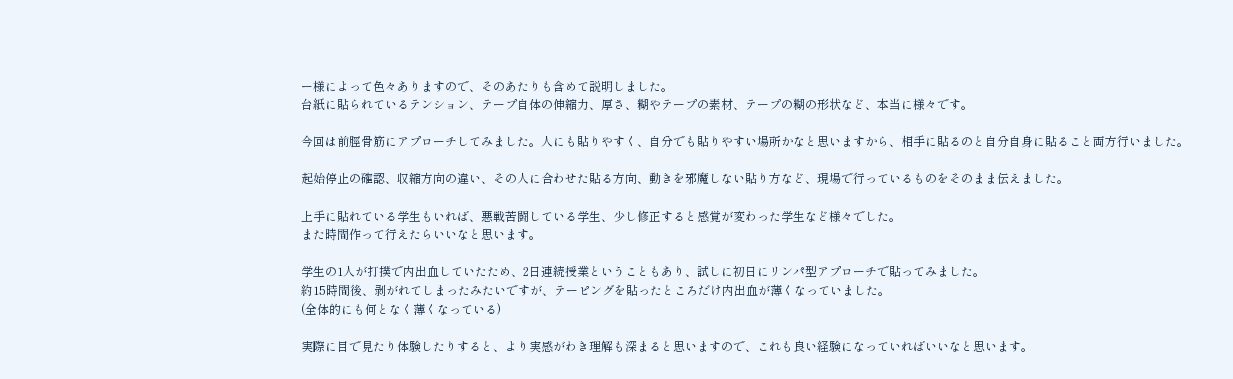ー様によって色々ありますので、そのあたりも含めて説明しました。
台紙に貼られているテンション、テープ自体の伸縮力、厚さ、糊やテープの素材、テープの糊の形状など、本当に様々です。

今回は前脛骨筋にアプローチしてみました。人にも貼りやすく、自分でも貼りやすい場所かなと思いますから、相手に貼るのと自分自身に貼ること両方行いました。

起始停止の確認、収縮方向の違い、その人に合わせた貼る方向、動きを邪魔しない貼り方など、現場で行っているものをそのまま伝えました。

上手に貼れている学生もいれば、悪戦苦闘している学生、少し修正すると感覚が変わった学生など様々でした。
また時間作って行えたらいいなと思います。

学生の1人が打撲で内出血していたため、2日連続授業ということもあり、試しに初日にリンパ型アプローチで貼ってみました。
約15時間後、剥がれてしまったみたいですが、テーピングを貼ったところだけ内出血が薄くなっていました。
(全体的にも何となく薄くなっている)

実際に目で見たり体験したりすると、より実感がわき理解も深まると思いますので、これも良い経験になっていればいいなと思います。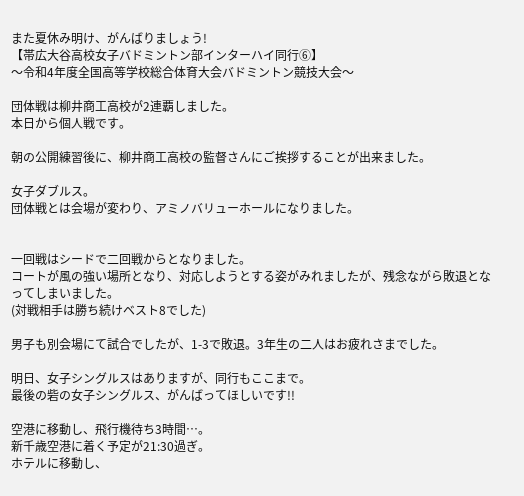また夏休み明け、がんばりましょう!
【帯広大谷高校女子バドミントン部インターハイ同行⑥】
〜令和4年度全国高等学校総合体育大会バドミントン競技大会〜

団体戦は柳井商工高校が2連覇しました。
本日から個人戦です。

朝の公開練習後に、柳井商工高校の監督さんにご挨拶することが出来ました。

女子ダブルス。
団体戦とは会場が変わり、アミノバリューホールになりました。


一回戦はシードで二回戦からとなりました。
コートが風の強い場所となり、対応しようとする姿がみれましたが、残念ながら敗退となってしまいました。
(対戦相手は勝ち続けベスト8でした)

男子も別会場にて試合でしたが、1-3で敗退。3年生の二人はお疲れさまでした。

明日、女子シングルスはありますが、同行もここまで。
最後の砦の女子シングルス、がんばってほしいです!!

空港に移動し、飛行機待ち3時間…。
新千歳空港に着く予定が21:30過ぎ。
ホテルに移動し、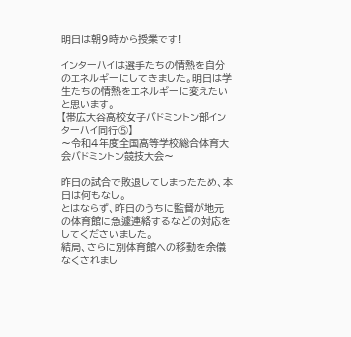明日は朝9時から授業です!

インターハイは選手たちの情熱を自分のエネルギーにしてきました。明日は学生たちの情熱をエネルギーに変えたいと思います。
【帯広大谷高校女子バドミントン部インターハイ同行⑤】
〜令和4年度全国高等学校総合体育大会バドミントン競技大会〜

昨日の試合で敗退してしまったため、本日は何もなし。
とはならず、昨日のうちに監督が地元の体育館に急遽連絡するなどの対応をしてくださいました。
結局、さらに別体育館への移動を余儀なくされまし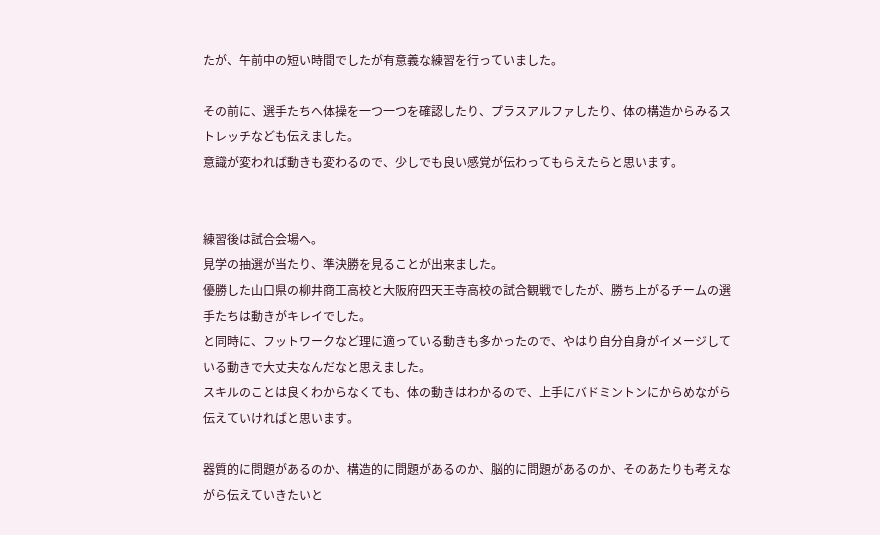たが、午前中の短い時間でしたが有意義な練習を行っていました。

その前に、選手たちへ体操を一つ一つを確認したり、プラスアルファしたり、体の構造からみるストレッチなども伝えました。
意識が変われば動きも変わるので、少しでも良い感覚が伝わってもらえたらと思います。


練習後は試合会場へ。
見学の抽選が当たり、準決勝を見ることが出来ました。
優勝した山口県の柳井商工高校と大阪府四天王寺高校の試合観戦でしたが、勝ち上がるチームの選手たちは動きがキレイでした。
と同時に、フットワークなど理に適っている動きも多かったので、やはり自分自身がイメージしている動きで大丈夫なんだなと思えました。
スキルのことは良くわからなくても、体の動きはわかるので、上手にバドミントンにからめながら伝えていければと思います。

器質的に問題があるのか、構造的に問題があるのか、脳的に問題があるのか、そのあたりも考えながら伝えていきたいと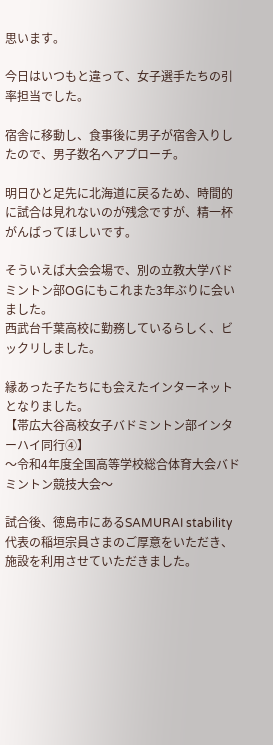思います。

今日はいつもと違って、女子選手たちの引率担当でした。

宿舎に移動し、食事後に男子が宿舎入りしたので、男子数名へアプローチ。

明日ひと足先に北海道に戻るため、時間的に試合は見れないのが残念ですが、精一杯がんばってほしいです。

そういえば大会会場で、別の立教大学バドミントン部OGにもこれまた3年ぶりに会いました。
西武台千葉高校に勤務しているらしく、ビックリしました。

縁あった子たちにも会えたインターネットとなりました。
【帯広大谷高校女子バドミントン部インターハイ同行④】
〜令和4年度全国高等学校総合体育大会バドミントン競技大会〜

試合後、徳島市にあるSAMURAI stability代表の稲垣宗員さまのご厚意をいただき、施設を利用させていただきました。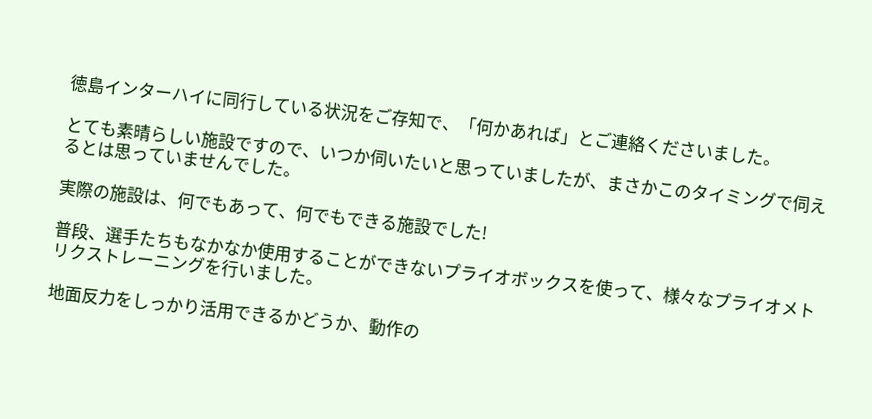徳島インターハイに同行している状況をご存知で、「何かあれば」とご連絡くださいました。

とても素晴らしい施設ですので、いつか伺いたいと思っていましたが、まさかこのタイミングで伺えるとは思っていませんでした。

実際の施設は、何でもあって、何でもできる施設でした!

普段、選手たちもなかなか使用することができないプライオボックスを使って、様々なプライオメトリクストレーニングを行いました。

地面反力をしっかり活用できるかどうか、動作の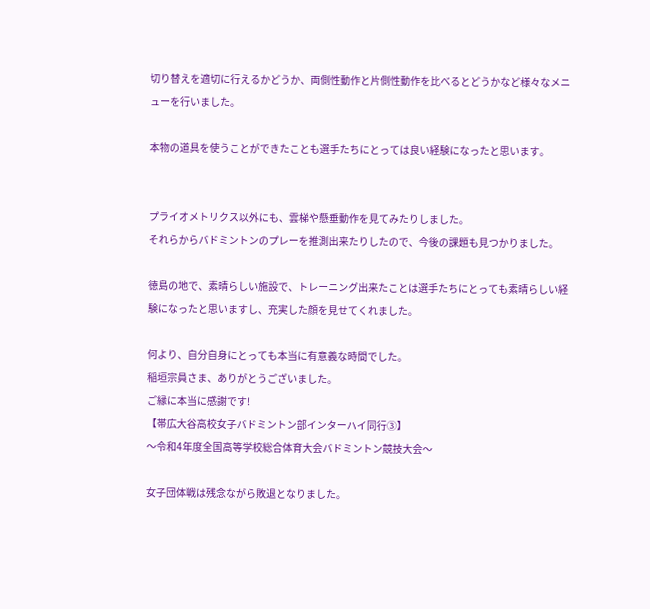切り替えを適切に行えるかどうか、両側性動作と片側性動作を比べるとどうかなど様々なメニューを行いました。

本物の道具を使うことができたことも選手たちにとっては良い経験になったと思います。


プライオメトリクス以外にも、雲梯や懸垂動作を見てみたりしました。
それらからバドミントンのプレーを推測出来たりしたので、今後の課題も見つかりました。

徳島の地で、素晴らしい施設で、トレーニング出来たことは選手たちにとっても素晴らしい経験になったと思いますし、充実した顔を見せてくれました。

何より、自分自身にとっても本当に有意義な時間でした。
稲垣宗員さま、ありがとうございました。
ご縁に本当に感謝です!
【帯広大谷高校女子バドミントン部インターハイ同行③】
〜令和4年度全国高等学校総合体育大会バドミントン競技大会〜

女子団体戦は残念ながら敗退となりました。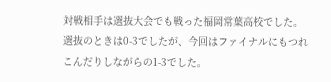対戦相手は選抜大会でも戦った福岡常葉高校でした。
選抜のときは0-3でしたが、今回はファイナルにもつれこんだりしながらの1-3でした。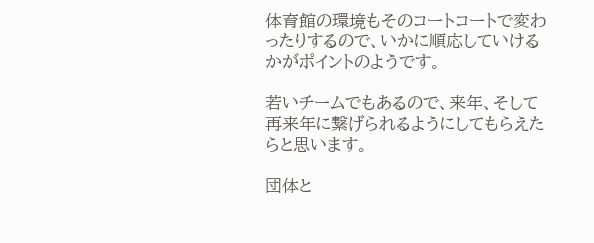体育館の環境もそのコートコートで変わったりするので、いかに順応していけるかがポイントのようです。

若いチームでもあるので、来年、そして再来年に繋げられるようにしてもらえたらと思います。

団体と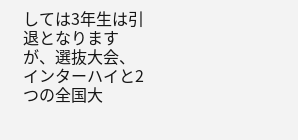しては3年生は引退となりますが、選抜大会、インターハイと2つの全国大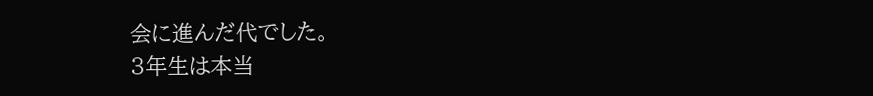会に進んだ代でした。
3年生は本当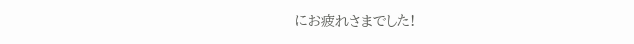にお疲れさまでした!